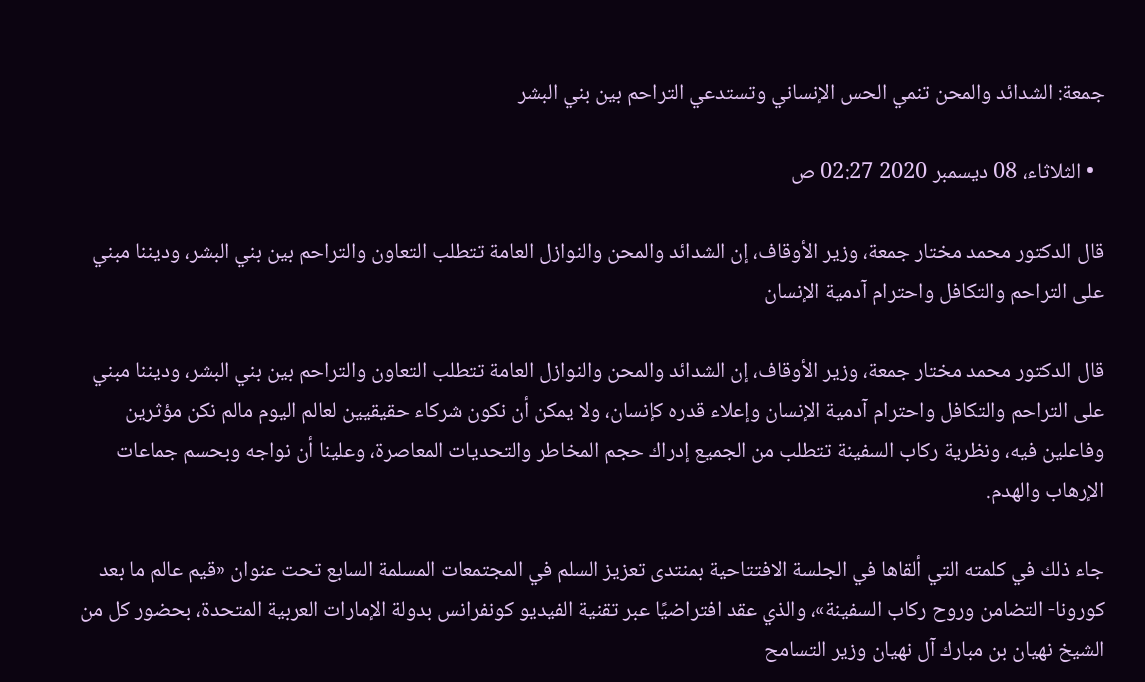جمعة: الشدائد والمحن تنمي الحس الإنساني وتستدعي التراحم بين بني البشر

  • الثلاثاء، 08 ديسمبر 2020 02:27 ص

قال الدكتور محمد مختار جمعة، وزير الأوقاف، إن الشدائد والمحن والنوازل العامة تتطلب التعاون والتراحم بين بني البشر، وديننا مبني على التراحم والتكافل واحترام آدمية الإنسان

قال الدكتور محمد مختار جمعة، وزير الأوقاف، إن الشدائد والمحن والنوازل العامة تتطلب التعاون والتراحم بين بني البشر، وديننا مبني على التراحم والتكافل واحترام آدمية الإنسان وإعلاء قدره كإنسان، ولا يمكن أن نكون شركاء حقيقيين لعالم اليوم مالم نكن مؤثرين وفاعلين فيه، ونظرية ركاب السفينة تتطلب من الجميع إدراك حجم المخاطر والتحديات المعاصرة، وعلينا أن نواجه وبحسم جماعات الإرهاب والهدم.

جاء ذلك في كلمته التي ألقاها في الجلسة الافتتاحية بمنتدى تعزيز السلم في المجتمعات المسلمة السابع تحت عنوان «قيم عالم ما بعد كورونا- التضامن وروح ركاب السفينة»، والذي عقد افتراضيًا عبر تقنية الفيديو كونفرانس بدولة الإمارات العربية المتحدة، بحضور كل من الشيخ نهيان بن مبارك آل نهيان وزير التسامح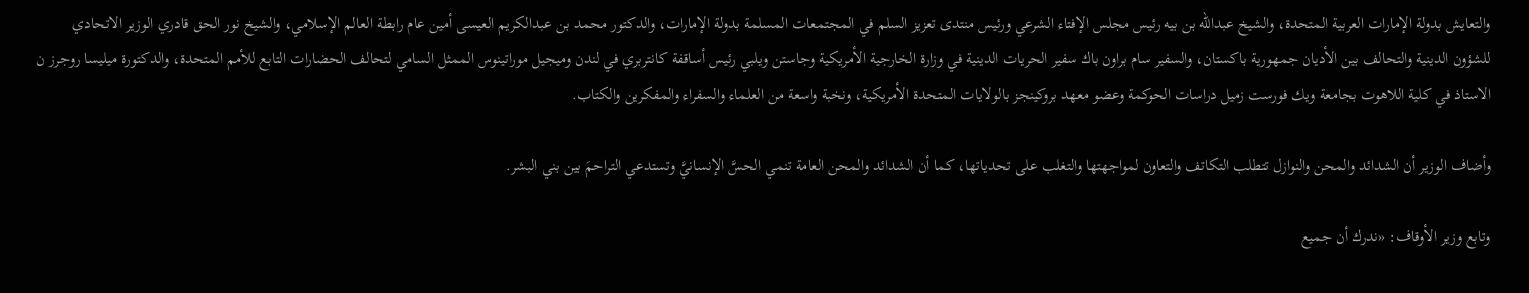والتعايش بدولة الإمارات العربية المتحدة، والشيخ عبدالله بن بيه رئيس مجلس الإفتاء الشرعي ورئيس منتدى تعزيز السلم في المجتمعات المسلمة بدولة الإمارات، والدكتور محمد بن عبدالكريم العيسى أمين عام رابطة العالم الإسلامي، والشيخ نور الحق قادري الوزير الاتحادي للشؤون الدينية والتحالف بين الأديان جمهورية باكستان، والسفير سام براون باك سفير الحريات الدينية في وزارة الخارجية الأمريكية وجاستن ويلبي رئيس أساقفة كانتربري في لندن وميجيل موراتينوس الممثل السامي لتحالف الحضارات التابع للأمم المتحدة، والدكتورة ميليسا روجرز ن الاستاذ في كلية اللاهوت بجامعة ويك فورست زميل دراسات الحوكمة وعضو معهد بروكينجز بالولايات المتحدة الأمريكية، ونخبة واسعة من العلماء والسفراء والمفكرين والكتاب.

وأضاف الوزير أن الشدائد والمحن والنوازل تتطلب التكاتف والتعاون لمواجهتها والتغلب على تحدياتها، كما أن الشدائد والمحن العامة تنمي الحسَّ الإنسانيَّ وتستدعي التراحمَ بين بني البشر.

وتابع وزير الأوقاف: «ندرك أن جميع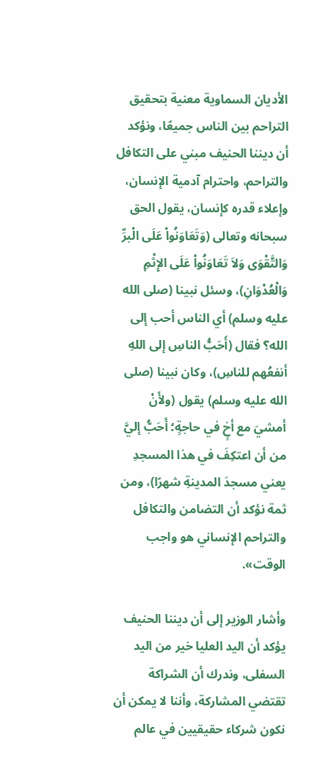الأديان السماوية معنية بتحقيق التراحم بين الناس جميعًا، ونؤكد أن ديننا الحنيف مبني على التكافل والتراحم، واحترام آدمية الإنسان، وإعلاء قدره كإنسان، يقول الحق سبحانه وتعالى (وَتَعَاوَنُواْ عَلَى الْبرِّ وَالتَّقْوَى وَلاَ تَعَاوَنُواْ عَلَى الإِثْمِ وَالْعُدْوَانِ)، وسئل نبينا (صلى الله عليه وسلم) أي الناس أحب إلى الله؟ فقال (أَحَبُّ الناسِ إلى اللهِ أنفعُهم للناسِ)، وكان نبينا (صلى الله عليه وسلم) يقول (ولأَنْ أمشيَ مع أخٍ في حاجةٍ؛ أَحَبُّ إليَّ من أن اعتكِفَ في هذا المسجدِ يعني مسجدَ المدينةِ شهرًا)، ومن ثمة نؤكد أن التضامن والتكافل والتراحم الإنساني هو واجب الوقت».

وأشار الوزير إلى أن ديننا الحنيف يؤكد أن اليد العليا خير من اليد السفلى، وندرك أن الشراكة تقتضي المشاركة، وأننا لا يمكن أن نكون شركاء حقيقيين في عالم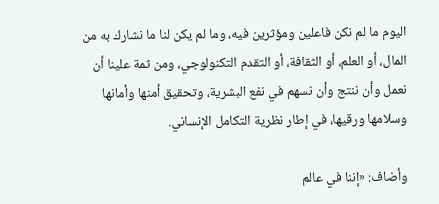اليوم ما لم نكن فاعلين ومؤثرين فيه، وما لم يكن لنا ما نشارك به من المال، أو العلم، أو الثقافة، أو التقدم التكنولوجي، ومن ثمة علينا أن نعمل وأن ننتج وأن نسهم في نفع البشرية، وتحقيق أمنها وأمانها وسلامها ورقيها، في إطار نظرية التكامل الإنساني.

وأضاف: «إننا في عالم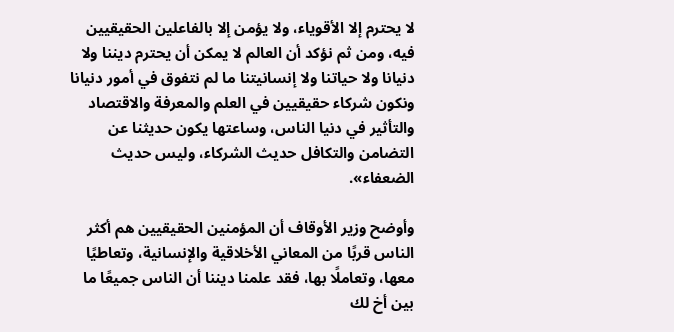لا يحترم إلا الأقوياء، ولا يؤمن إلا بالفاعلين الحقيقيين فيه، ومن ثم نؤكد أن العالم لا يمكن أن يحترم ديننا ولا دنيانا ولا حياتنا ولا إنسانيتنا ما لم نتفوق في أمور دنيانا ونكون شركاء حقيقيين في العلم والمعرفة والاقتصاد والتأثير في دنيا الناس، وساعتها يكون حديثنا عن التضامن والتكافل حديث الشركاء، وليس حديث الضعفاء».

وأوضح وزير الأوقاف أن المؤمنين الحقيقيين هم أكثر الناس قربًا من المعاني الأخلاقية والإنسانية، وتعاطيًا معها، وتعاملًا بها، فقد علمنا ديننا أن الناس جميعًا ما بين أخ لك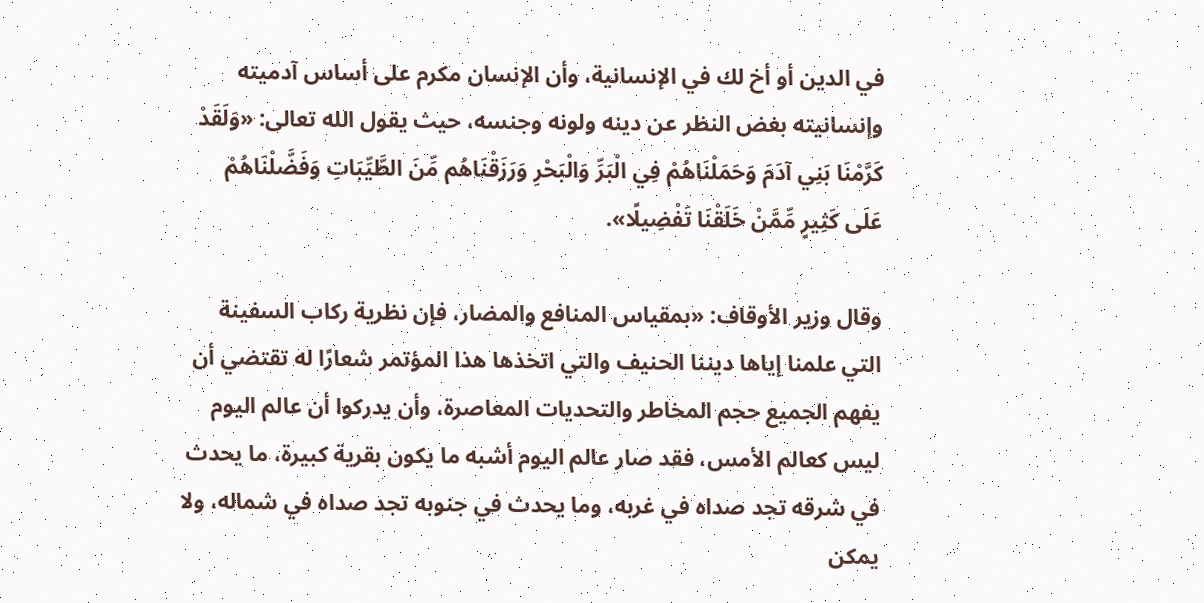في الدين أو أخ لك في الإنسانية، وأن الإنسان مكرم على أساس آدميته وإنسانيته بغض النظر عن دينه ولونه وجنسه، حيث يقول الله تعالى: «وَلَقَدْ كَرَّمْنَا بَنِي آدَمَ وَحَمَلْنَاهُمْ فِي الْبَرِّ وَالْبَحْرِ وَرَزَقْنَاهُم مِّنَ الطَّيِّبَاتِ وَفَضَّلْنَاهُمْ عَلَى كَثِيرٍ مِّمَّنْ خَلَقْنَا تَفْضِيلًا».

وقال وزير الأوقاف: «بمقياس المنافع والمضار، فإن نظرية ركاب السفينة التي علمنا إياها ديننا الحنيف والتي اتخذها هذا المؤتمر شعارًا له تقتضي أن يفهم الجميع حجم المخاطر والتحديات المعاصرة، وأن يدركوا أن عالم اليوم ليس كعالم الأمس، فقد صار عالم اليوم أشبه ما يكون بقرية كبيرة، ما يحدث في شرقه تجد صداه في غربه، وما يحدث في جنوبه تجد صداه في شماله، ولا يمكن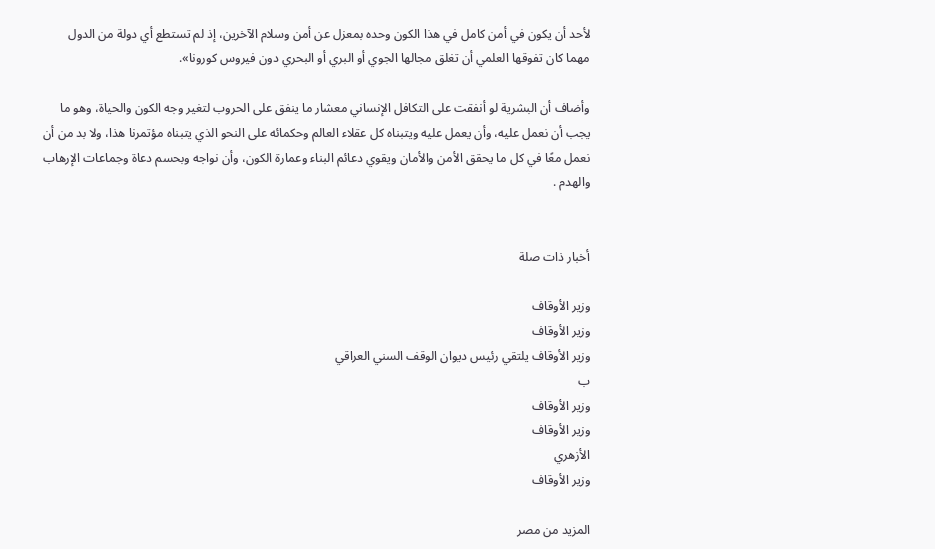لأحد أن يكون في أمن كامل في هذا الكون وحده بمعزل عن أمن وسلام الآخرين، إذ لم تستطع أي دولة من الدول مهما كان تفوقها العلمي أن تغلق مجالها الجوي أو البري أو البحري دون فيروس كورونا».

وأضاف أن البشرية لو أنفقت على التكافل الإنساني معشار ما ينفق على الحروب لتغير وجه الكون والحياة، وهو ما يجب أن نعمل عليه، وأن يعمل عليه ويتبناه كل عقلاء العالم وحكمائه على النحو الذي يتبناه مؤتمرنا هذا، ولا بد من أن نعمل معًا في كل ما يحقق الأمن والأمان ويقوي دعائم البناء وعمارة الكون، وأن نواجه وبحسم دعاة وجماعات الإرهاب والهدم .


أخبار ذات صلة

وزير الأوقاف
وزير الأوقاف
وزير الأوقاف يلتقي رئيس ديوان الوقف السني العراقي
ب
وزير الأوقاف
وزير الأوقاف
الأزهري
وزير الأوقاف

المزيد من مصر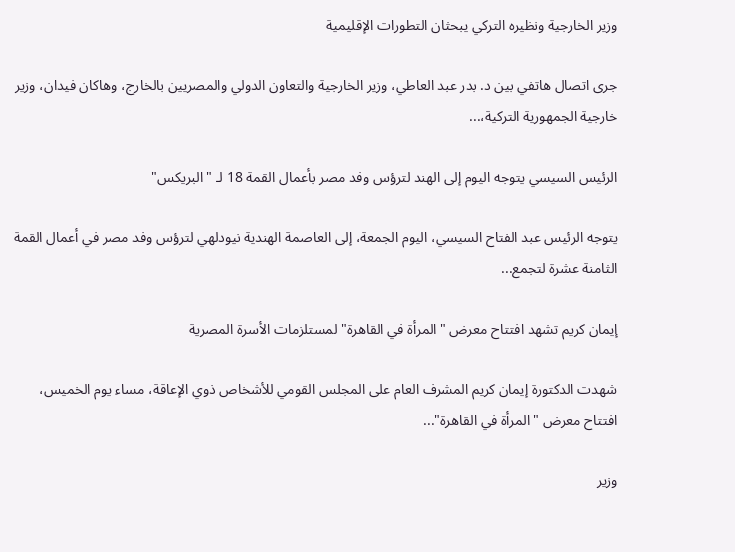وزير الخارجية ونظيره التركي يبحثان التطورات الإقليمية

جرى اتصال هاتفي بين د. بدر عبد العاطي، وزير الخارجية والتعاون الدولي والمصريين بالخارج، وهاكان فيدان، وزير خارجية الجمهورية التركية،...

الرئيس السيسي يتوجه اليوم إلى الهند لترؤس وفد مصر بأعمال القمة 18 لـ "البريكس"

يتوجه الرئيس عبد الفتاح السيسي، اليوم الجمعة، إلى العاصمة الهندية نيودلهي لترؤس وفد مصر في أعمال القمة الثامنة عشرة لتجمع...

إيمان كريم تشهد افتتاح معرض "المرأة في القاهرة" لمستلزمات الأسرة المصرية

شهدت الدكتورة إيمان كريم المشرف العام على المجلس القومي للأشخاص ذوي الإعاقة، مساء يوم الخميس، افتتاح معرض "المرأة في القاهرة"...

وزير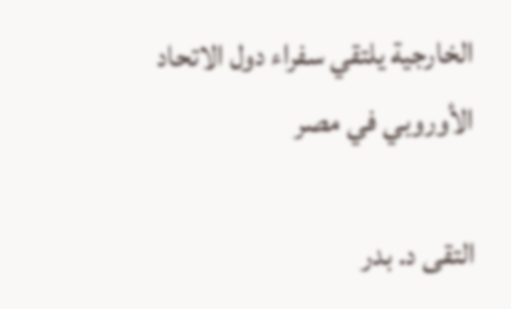الخارجية يلتقي سفراء دول الاتحاد الأوروبي في مصر

التقى د. بدر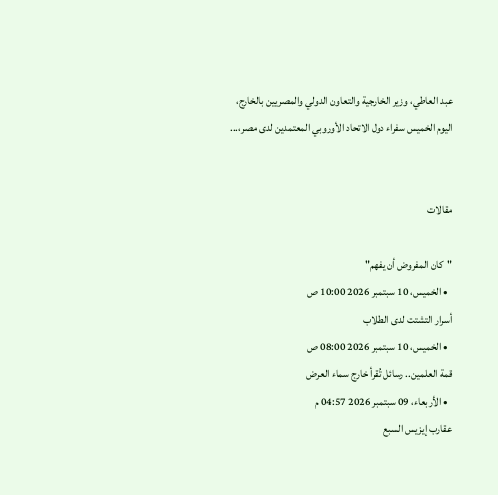عبد العاطي، وزير الخارجية والتعاون الدولي والمصريين بالخارج، اليوم الخميس سفراء دول الاتحاد الأوروبي المعتمدين لدى مصر،...


مقالات

"كان المفروض أن يفهم"
  • الخميس، 10 سبتمبر 2026 10:00 ص
أسرار التشتت لدى الطلاب
  • الخميس، 10 سبتمبر 2026 08:00 ص
قمة العلمين.. رسائل تُقرأ خارج سماء العرض
  • الأربعاء، 09 سبتمبر 2026 04:57 م
عقارب إيزيس السبع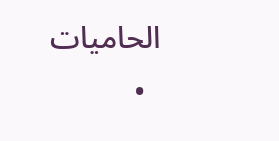الحاميات
  •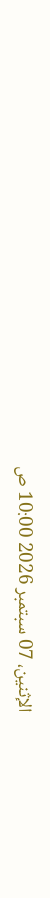الإثنين، 07 سبتمبر 2026 10:00 ص